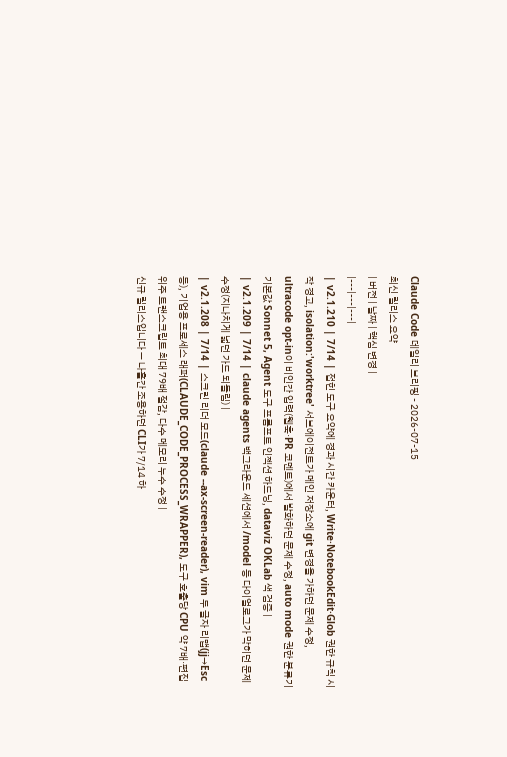Claude Code 데일리 브리핑 - 2026-07-15
최신 릴리스 요약
| 버전 | 날짜 | 핵심 변경 |
|---|---|---|
| v2.1.210 | 7/14 | 접힌 도구 요약에 경과 시간 카운터, Write·NotebookEdit·Glob 권한 규칙 시작 경고, isolation:'worktree' 서브에이전트가 메인 저장소에 git 변경을 가하던 문제 수정, ultracode opt-in이 비인간 입력(웹훅·PR 코멘트)에서 발화하던 문제 수정, auto mode 권한 분류기 기본값 Sonnet 5, Agent 도구 프롬프트 인젝션 하드닝, dataviz OKLab 색 검증 |
| v2.1.209 | 7/14 | claude agents 백그라운드 세션에서 /model 등 다이얼로그가 막히던 문제 수정(지나치게 넓던 가드 되돌림) |
| v2.1.208 | 7/14 | 스크린 리더 모드(claude --ax-screen-reader), vim 두 글자 리맵(jj→Esc 등), 기업용 프로세스 래퍼(CLAUDE_CODE_PROCESS_WRAPPER), 도구 호출당 CPU 약 7배·편집 위주 트랜스크립트 최대 79배 절감, 다수 메모리 누수 수정 |
신규 릴리스입니다 — 나흘간 조용하던 CLI가 7/14 하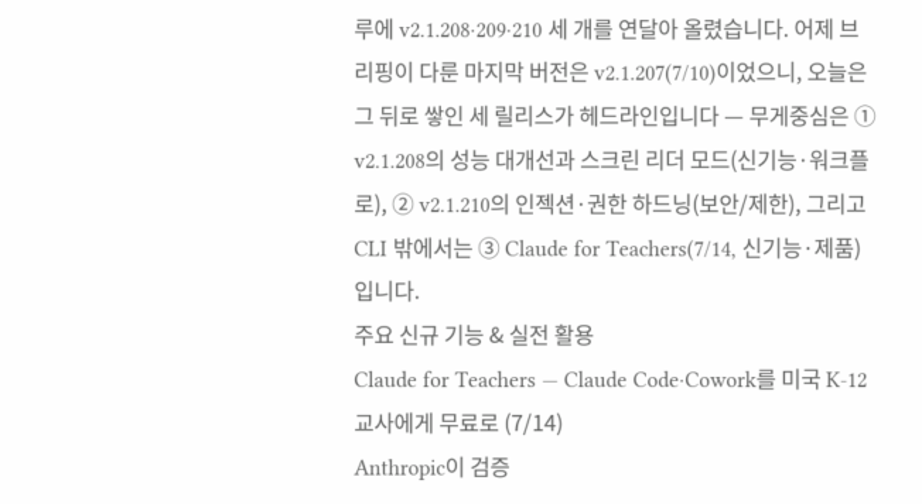루에 v2.1.208·209·210 세 개를 연달아 올렸습니다. 어제 브리핑이 다룬 마지막 버전은 v2.1.207(7/10)이었으니, 오늘은 그 뒤로 쌓인 세 릴리스가 헤드라인입니다 — 무게중심은 ① v2.1.208의 성능 대개선과 스크린 리더 모드(신기능·워크플로), ② v2.1.210의 인젝션·권한 하드닝(보안/제한), 그리고 CLI 밖에서는 ③ Claude for Teachers(7/14, 신기능·제품)입니다.
주요 신규 기능 & 실전 활용
Claude for Teachers — Claude Code·Cowork를 미국 K-12 교사에게 무료로 (7/14)
Anthropic이 검증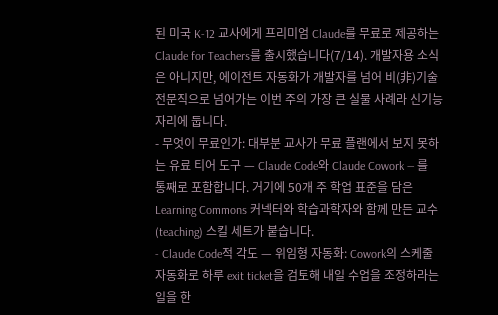된 미국 K-12 교사에게 프리미엄 Claude를 무료로 제공하는 Claude for Teachers를 출시했습니다(7/14). 개발자용 소식은 아니지만, 에이전트 자동화가 개발자를 넘어 비(非)기술 전문직으로 넘어가는 이번 주의 가장 큰 실물 사례라 신기능 자리에 둡니다.
- 무엇이 무료인가: 대부분 교사가 무료 플랜에서 보지 못하는 유료 티어 도구 — Claude Code와 Claude Cowork — 를 통째로 포함합니다. 거기에 50개 주 학업 표준을 담은 Learning Commons 커넥터와 학습과학자와 함께 만든 교수(teaching) 스킬 세트가 붙습니다.
- Claude Code적 각도 — 위임형 자동화: Cowork의 스케줄 자동화로 하루 exit ticket을 검토해 내일 수업을 조정하라는 일을 한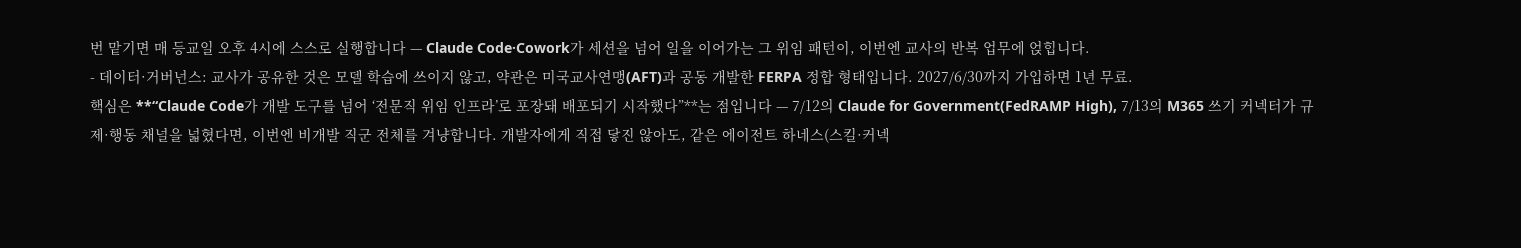번 맡기면 매 등교일 오후 4시에 스스로 실행합니다 — Claude Code·Cowork가 세션을 넘어 일을 이어가는 그 위임 패턴이, 이번엔 교사의 반복 업무에 얹힙니다.
- 데이터·거버넌스: 교사가 공유한 것은 모델 학습에 쓰이지 않고, 약관은 미국교사연맹(AFT)과 공동 개발한 FERPA 정합 형태입니다. 2027/6/30까지 가입하면 1년 무료.
핵심은 **“Claude Code가 개발 도구를 넘어 ‘전문직 위임 인프라’로 포장돼 배포되기 시작했다”**는 점입니다 — 7/12의 Claude for Government(FedRAMP High), 7/13의 M365 쓰기 커넥터가 규제·행동 채널을 넓혔다면, 이번엔 비개발 직군 전체를 겨냥합니다. 개발자에게 직접 닿진 않아도, 같은 에이전트 하네스(스킬·커넥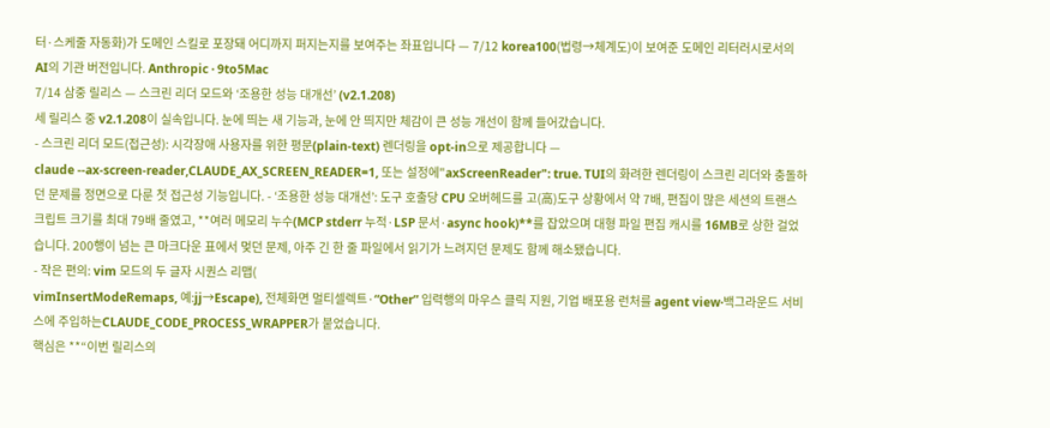터·스케줄 자동화)가 도메인 스킬로 포장돼 어디까지 퍼지는지를 보여주는 좌표입니다 — 7/12 korea100(법령→체계도)이 보여준 도메인 리터러시로서의 AI의 기관 버전입니다. Anthropic · 9to5Mac
7/14 삼중 릴리스 — 스크린 리더 모드와 ‘조용한 성능 대개선’ (v2.1.208)
세 릴리스 중 v2.1.208이 실속입니다. 눈에 띄는 새 기능과, 눈에 안 띄지만 체감이 큰 성능 개선이 함께 들어갔습니다.
- 스크린 리더 모드(접근성): 시각장애 사용자를 위한 평문(plain-text) 렌더링을 opt-in으로 제공합니다 —
claude --ax-screen-reader,CLAUDE_AX_SCREEN_READER=1, 또는 설정에"axScreenReader": true. TUI의 화려한 렌더링이 스크린 리더와 충돌하던 문제를 정면으로 다룬 첫 접근성 기능입니다. - ‘조용한 성능 대개선’: 도구 호출당 CPU 오버헤드를 고(高)도구 상황에서 약 7배, 편집이 많은 세션의 트랜스크립트 크기를 최대 79배 줄였고, **여러 메모리 누수(MCP stderr 누적·LSP 문서·async hook)**를 잡았으며 대형 파일 편집 캐시를 16MB로 상한 걸었습니다. 200행이 넘는 큰 마크다운 표에서 멎던 문제, 아주 긴 한 줄 파일에서 읽기가 느려지던 문제도 함께 해소됐습니다.
- 작은 편의: vim 모드의 두 글자 시퀀스 리맵(
vimInsertModeRemaps, 예:jj→Escape), 전체화면 멀티셀렉트·“Other” 입력행의 마우스 클릭 지원, 기업 배포용 런처를 agent view·백그라운드 서비스에 주입하는CLAUDE_CODE_PROCESS_WRAPPER가 붙었습니다.
핵심은 **“이번 릴리스의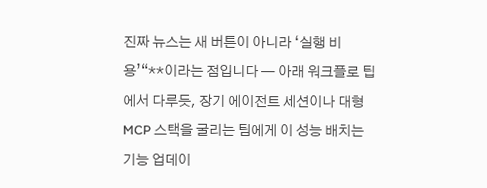진짜 뉴스는 새 버튼이 아니라 ‘실행 비용’“**이라는 점입니다 — 아래 워크플로 팁에서 다루듯, 장기 에이전트 세션이나 대형 MCP 스택을 굴리는 팀에게 이 성능 배치는 기능 업데이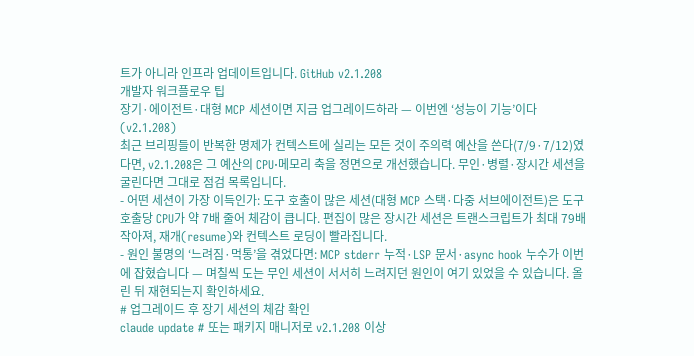트가 아니라 인프라 업데이트입니다. GitHub v2.1.208
개발자 워크플로우 팁
장기·에이전트·대형 MCP 세션이면 지금 업그레이드하라 — 이번엔 ‘성능이 기능’이다 (v2.1.208)
최근 브리핑들이 반복한 명제가 컨텍스트에 실리는 모든 것이 주의력 예산을 쓴다(7/9·7/12)였다면, v2.1.208은 그 예산의 CPU·메모리 축을 정면으로 개선했습니다. 무인·병렬·장시간 세션을 굴린다면 그대로 점검 목록입니다.
- 어떤 세션이 가장 이득인가: 도구 호출이 많은 세션(대형 MCP 스택·다중 서브에이전트)은 도구 호출당 CPU가 약 7배 줄어 체감이 큽니다. 편집이 많은 장시간 세션은 트랜스크립트가 최대 79배 작아져, 재개(resume)와 컨텍스트 로딩이 빨라집니다.
- 원인 불명의 ‘느려짐·먹통’을 겪었다면: MCP stderr 누적·LSP 문서·async hook 누수가 이번에 잡혔습니다 — 며칠씩 도는 무인 세션이 서서히 느려지던 원인이 여기 있었을 수 있습니다. 올린 뒤 재현되는지 확인하세요.
# 업그레이드 후 장기 세션의 체감 확인
claude update # 또는 패키지 매니저로 v2.1.208 이상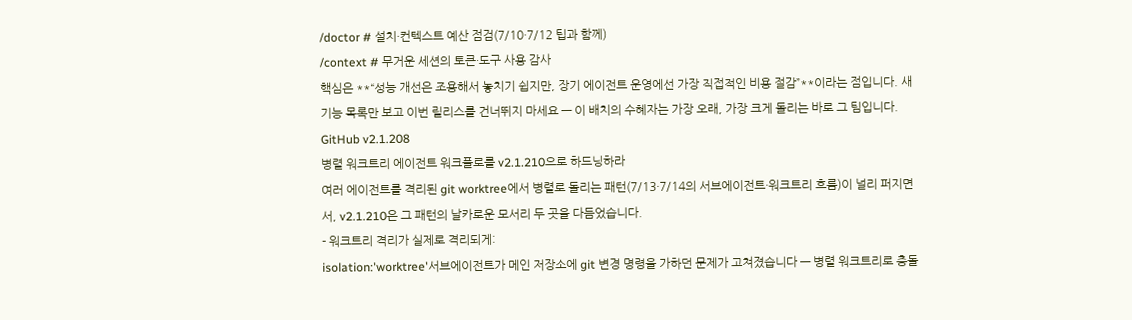/doctor # 설치·컨텍스트 예산 점검(7/10·7/12 팁과 함께)
/context # 무거운 세션의 토큰·도구 사용 감사
핵심은 **“성능 개선은 조용해서 놓치기 쉽지만, 장기 에이전트 운영에선 가장 직접적인 비용 절감”**이라는 점입니다. 새 기능 목록만 보고 이번 릴리스를 건너뛰지 마세요 — 이 배치의 수혜자는 가장 오래, 가장 크게 돌리는 바로 그 팀입니다. GitHub v2.1.208
병렬 워크트리 에이전트 워크플로를 v2.1.210으로 하드닝하라
여러 에이전트를 격리된 git worktree에서 병렬로 돌리는 패턴(7/13·7/14의 서브에이전트·워크트리 흐름)이 널리 퍼지면서, v2.1.210은 그 패턴의 날카로운 모서리 두 곳을 다듬었습니다.
- 워크트리 격리가 실제로 격리되게:
isolation:'worktree'서브에이전트가 메인 저장소에 git 변경 명령을 가하던 문제가 고쳐졌습니다 — 병렬 워크트리로 충돌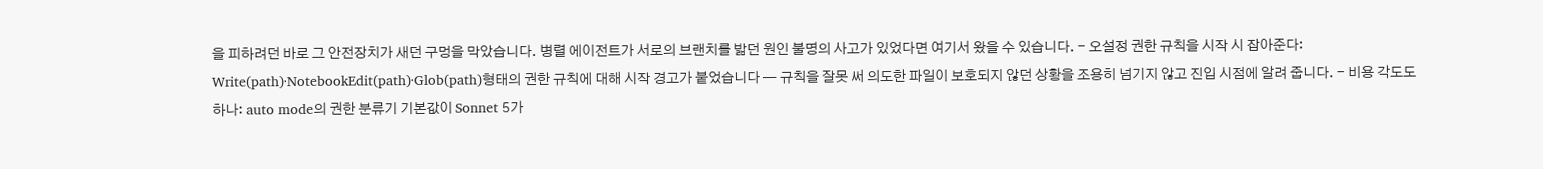을 피하려던 바로 그 안전장치가 새던 구멍을 막았습니다. 병렬 에이전트가 서로의 브랜치를 밟던 원인 불명의 사고가 있었다면 여기서 왔을 수 있습니다. - 오설정 권한 규칙을 시작 시 잡아준다:
Write(path)·NotebookEdit(path)·Glob(path)형태의 권한 규칙에 대해 시작 경고가 붙었습니다 — 규칙을 잘못 써 의도한 파일이 보호되지 않던 상황을 조용히 넘기지 않고 진입 시점에 알려 줍니다. - 비용 각도도 하나: auto mode의 권한 분류기 기본값이 Sonnet 5가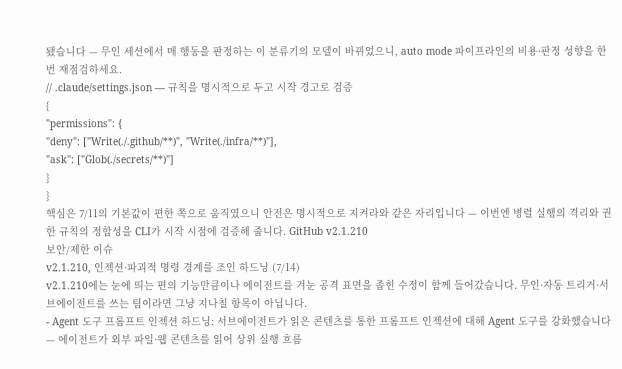됐습니다 — 무인 세션에서 매 행동을 판정하는 이 분류기의 모델이 바뀌었으니, auto mode 파이프라인의 비용·판정 성향을 한 번 재점검하세요.
// .claude/settings.json — 규칙을 명시적으로 두고 시작 경고로 검증
{
"permissions": {
"deny": ["Write(./.github/**)", "Write(./infra/**)"],
"ask": ["Glob(./secrets/**)"]
}
}
핵심은 7/11의 기본값이 편한 쪽으로 움직였으니 안전은 명시적으로 지켜라와 같은 자리입니다 — 이번엔 병렬 실행의 격리와 권한 규칙의 정합성을 CLI가 시작 시점에 검증해 줍니다. GitHub v2.1.210
보안/제한 이슈
v2.1.210, 인젝션·파괴적 명령 경계를 조인 하드닝 (7/14)
v2.1.210에는 눈에 띄는 편의 기능만큼이나 에이전트를 겨눈 공격 표면을 좁힌 수정이 함께 들어갔습니다. 무인·자동 트리거·서브에이전트를 쓰는 팀이라면 그냥 지나칠 항목이 아닙니다.
- Agent 도구 프롬프트 인젝션 하드닝: 서브에이전트가 읽은 콘텐츠를 통한 프롬프트 인젝션에 대해 Agent 도구를 강화했습니다 — 에이전트가 외부 파일·웹 콘텐츠를 읽어 상위 실행 흐름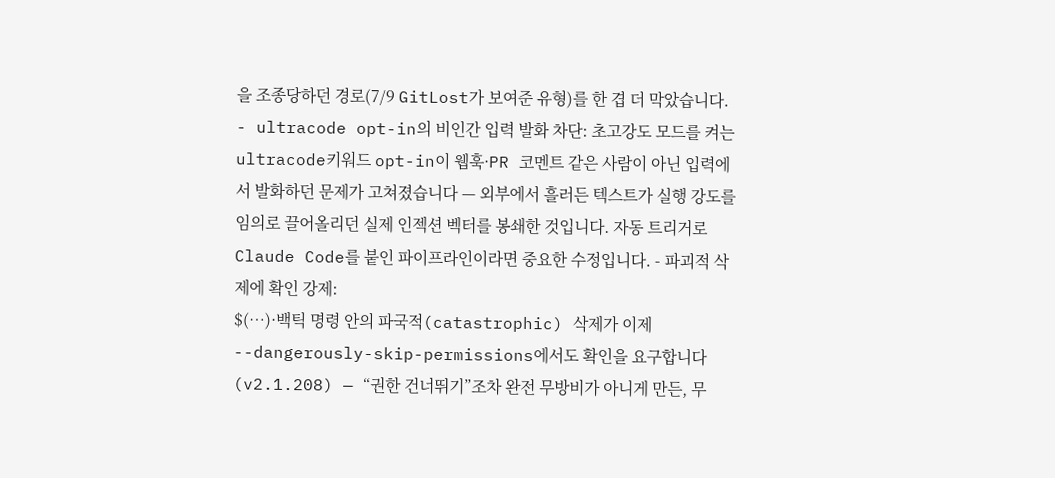을 조종당하던 경로(7/9 GitLost가 보여준 유형)를 한 겹 더 막았습니다.
- ultracode opt-in의 비인간 입력 발화 차단: 초고강도 모드를 켜는
ultracode키워드 opt-in이 웹훅·PR 코멘트 같은 사람이 아닌 입력에서 발화하던 문제가 고쳐졌습니다 — 외부에서 흘러든 텍스트가 실행 강도를 임의로 끌어올리던 실제 인젝션 벡터를 봉쇄한 것입니다. 자동 트리거로 Claude Code를 붙인 파이프라인이라면 중요한 수정입니다. - 파괴적 삭제에 확인 강제:
$(…)·백틱 명령 안의 파국적(catastrophic) 삭제가 이제--dangerously-skip-permissions에서도 확인을 요구합니다(v2.1.208) — “권한 건너뛰기”조차 완전 무방비가 아니게 만든, 무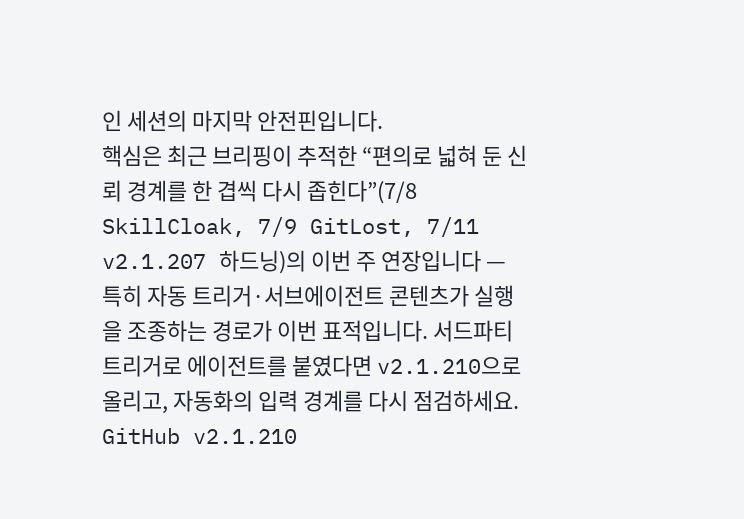인 세션의 마지막 안전핀입니다.
핵심은 최근 브리핑이 추적한 “편의로 넓혀 둔 신뢰 경계를 한 겹씩 다시 좁힌다”(7/8 SkillCloak, 7/9 GitLost, 7/11 v2.1.207 하드닝)의 이번 주 연장입니다 — 특히 자동 트리거·서브에이전트 콘텐츠가 실행을 조종하는 경로가 이번 표적입니다. 서드파티 트리거로 에이전트를 붙였다면 v2.1.210으로 올리고, 자동화의 입력 경계를 다시 점검하세요. GitHub v2.1.210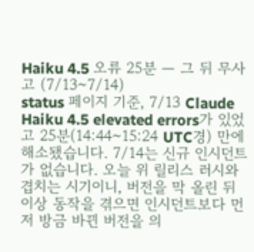Haiku 4.5 오류 25분 — 그 뒤 무사고 (7/13~7/14)
status 페이지 기준, 7/13 Claude Haiku 4.5 elevated errors가 있었고 25분(14:44~15:24 UTC경) 만에 해소됐습니다. 7/14는 신규 인시던트가 없습니다. 오늘 위 릴리스 러시와 겹치는 시기이니, 버전을 막 올린 뒤 이상 동작을 겪으면 인시던트보다 먼저 방금 바뀐 버전을 의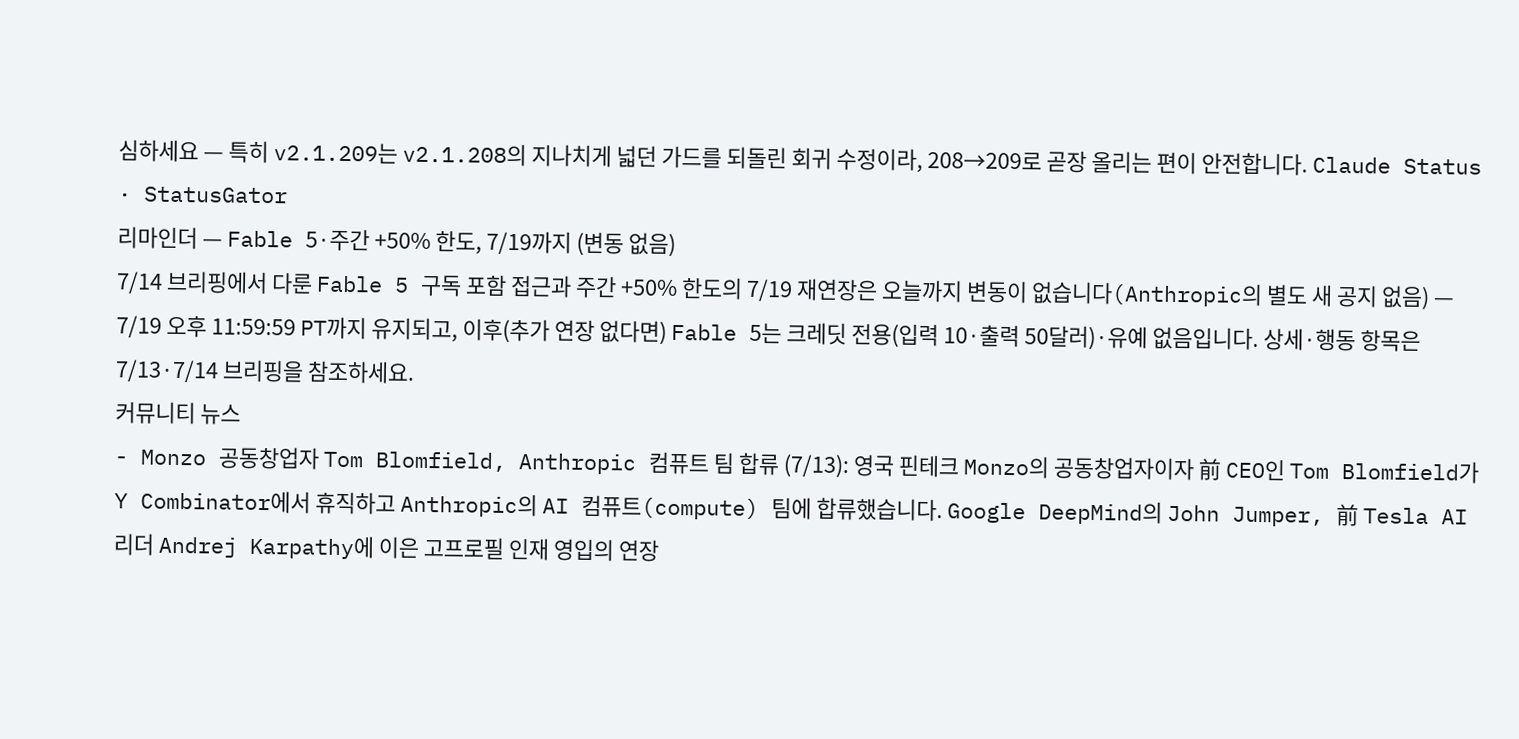심하세요 — 특히 v2.1.209는 v2.1.208의 지나치게 넓던 가드를 되돌린 회귀 수정이라, 208→209로 곧장 올리는 편이 안전합니다. Claude Status · StatusGator
리마인더 — Fable 5·주간 +50% 한도, 7/19까지 (변동 없음)
7/14 브리핑에서 다룬 Fable 5 구독 포함 접근과 주간 +50% 한도의 7/19 재연장은 오늘까지 변동이 없습니다(Anthropic의 별도 새 공지 없음) — 7/19 오후 11:59:59 PT까지 유지되고, 이후(추가 연장 없다면) Fable 5는 크레딧 전용(입력 10·출력 50달러)·유예 없음입니다. 상세·행동 항목은 7/13·7/14 브리핑을 참조하세요.
커뮤니티 뉴스
- Monzo 공동창업자 Tom Blomfield, Anthropic 컴퓨트 팀 합류 (7/13): 영국 핀테크 Monzo의 공동창업자이자 前 CEO인 Tom Blomfield가 Y Combinator에서 휴직하고 Anthropic의 AI 컴퓨트(compute) 팀에 합류했습니다. Google DeepMind의 John Jumper, 前 Tesla AI 리더 Andrej Karpathy에 이은 고프로필 인재 영입의 연장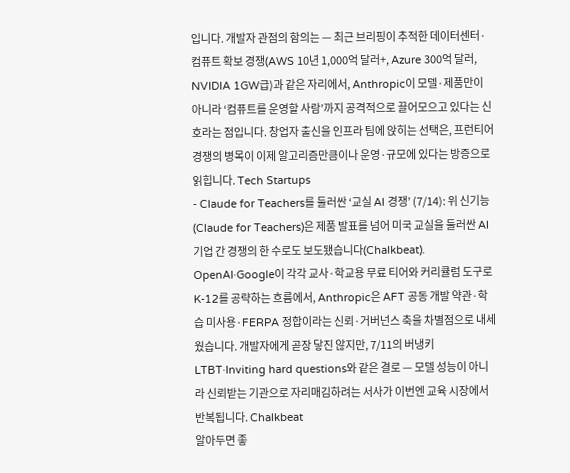입니다. 개발자 관점의 함의는 — 최근 브리핑이 추적한 데이터센터·컴퓨트 확보 경쟁(AWS 10년 1,000억 달러+, Azure 300억 달러, NVIDIA 1GW급)과 같은 자리에서, Anthropic이 모델·제품만이 아니라 ‘컴퓨트를 운영할 사람’까지 공격적으로 끌어모으고 있다는 신호라는 점입니다. 창업자 출신을 인프라 팀에 앉히는 선택은, 프런티어 경쟁의 병목이 이제 알고리즘만큼이나 운영·규모에 있다는 방증으로 읽힙니다. Tech Startups
- Claude for Teachers를 둘러싼 ‘교실 AI 경쟁’ (7/14): 위 신기능(Claude for Teachers)은 제품 발표를 넘어 미국 교실을 둘러싼 AI 기업 간 경쟁의 한 수로도 보도됐습니다(Chalkbeat). OpenAI·Google이 각각 교사·학교용 무료 티어와 커리큘럼 도구로 K-12를 공략하는 흐름에서, Anthropic은 AFT 공동 개발 약관·학습 미사용·FERPA 정합이라는 신뢰·거버넌스 축을 차별점으로 내세웠습니다. 개발자에게 곧장 닿진 않지만, 7/11의 버냉키 LTBT·Inviting hard questions와 같은 결로 — 모델 성능이 아니라 신뢰받는 기관으로 자리매김하려는 서사가 이번엔 교육 시장에서 반복됩니다. Chalkbeat
알아두면 좋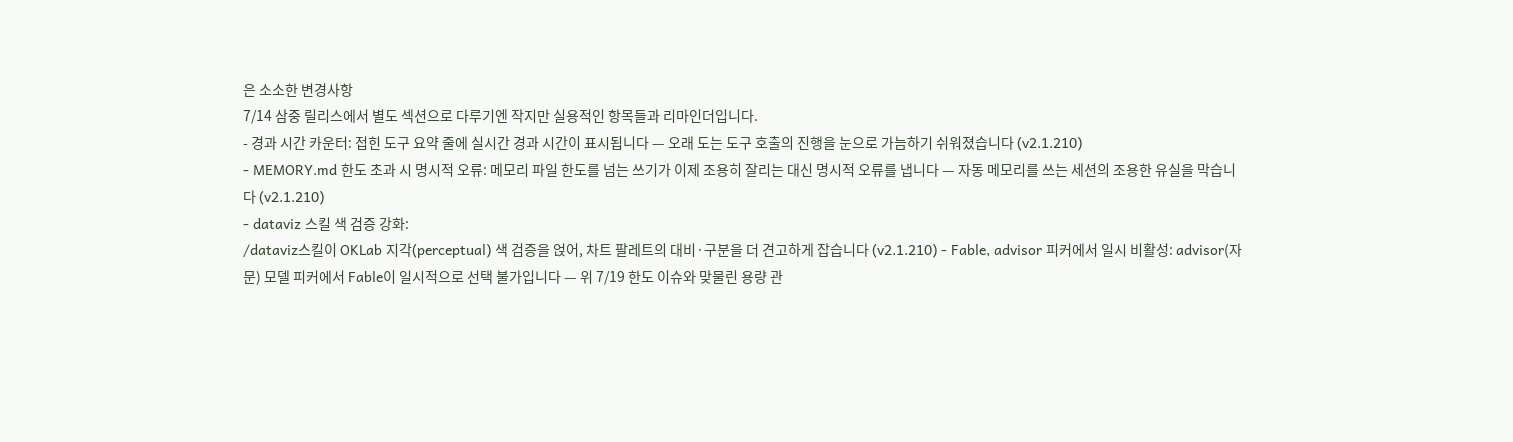은 소소한 변경사항
7/14 삼중 릴리스에서 별도 섹션으로 다루기엔 작지만 실용적인 항목들과 리마인더입니다.
- 경과 시간 카운터: 접힌 도구 요약 줄에 실시간 경과 시간이 표시됩니다 — 오래 도는 도구 호출의 진행을 눈으로 가늠하기 쉬워졌습니다 (v2.1.210)
- MEMORY.md 한도 초과 시 명시적 오류: 메모리 파일 한도를 넘는 쓰기가 이제 조용히 잘리는 대신 명시적 오류를 냅니다 — 자동 메모리를 쓰는 세션의 조용한 유실을 막습니다 (v2.1.210)
- dataviz 스킬 색 검증 강화:
/dataviz스킬이 OKLab 지각(perceptual) 색 검증을 얹어, 차트 팔레트의 대비·구분을 더 견고하게 잡습니다 (v2.1.210) - Fable, advisor 피커에서 일시 비활성: advisor(자문) 모델 피커에서 Fable이 일시적으로 선택 불가입니다 — 위 7/19 한도 이슈와 맞물린 용량 관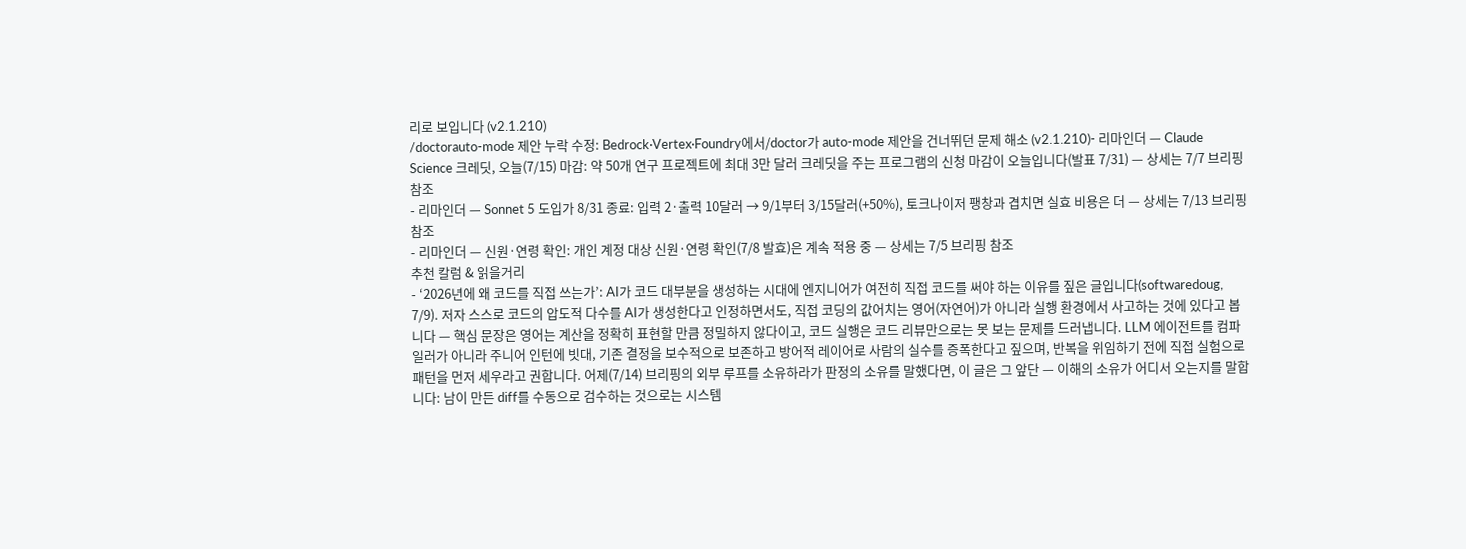리로 보입니다 (v2.1.210)
/doctorauto-mode 제안 누락 수정: Bedrock·Vertex·Foundry에서/doctor가 auto-mode 제안을 건너뛰던 문제 해소 (v2.1.210)- 리마인더 — Claude Science 크레딧, 오늘(7/15) 마감: 약 50개 연구 프로젝트에 최대 3만 달러 크레딧을 주는 프로그램의 신청 마감이 오늘입니다(발표 7/31) — 상세는 7/7 브리핑 참조
- 리마인더 — Sonnet 5 도입가 8/31 종료: 입력 2·출력 10달러 → 9/1부터 3/15달러(+50%), 토크나이저 팽창과 겹치면 실효 비용은 더 — 상세는 7/13 브리핑 참조
- 리마인더 — 신원·연령 확인: 개인 계정 대상 신원·연령 확인(7/8 발효)은 계속 적용 중 — 상세는 7/5 브리핑 참조
추천 칼럼 & 읽을거리
- ‘2026년에 왜 코드를 직접 쓰는가’: AI가 코드 대부분을 생성하는 시대에 엔지니어가 여전히 직접 코드를 써야 하는 이유를 짚은 글입니다(softwaredoug, 7/9). 저자 스스로 코드의 압도적 다수를 AI가 생성한다고 인정하면서도, 직접 코딩의 값어치는 영어(자연어)가 아니라 실행 환경에서 사고하는 것에 있다고 봅니다 — 핵심 문장은 영어는 계산을 정확히 표현할 만큼 정밀하지 않다이고, 코드 실행은 코드 리뷰만으로는 못 보는 문제를 드러냅니다. LLM 에이전트를 컴파일러가 아니라 주니어 인턴에 빗대, 기존 결정을 보수적으로 보존하고 방어적 레이어로 사람의 실수를 증폭한다고 짚으며, 반복을 위임하기 전에 직접 실험으로 패턴을 먼저 세우라고 권합니다. 어제(7/14) 브리핑의 외부 루프를 소유하라가 판정의 소유를 말했다면, 이 글은 그 앞단 — 이해의 소유가 어디서 오는지를 말합니다: 남이 만든 diff를 수동으로 검수하는 것으로는 시스템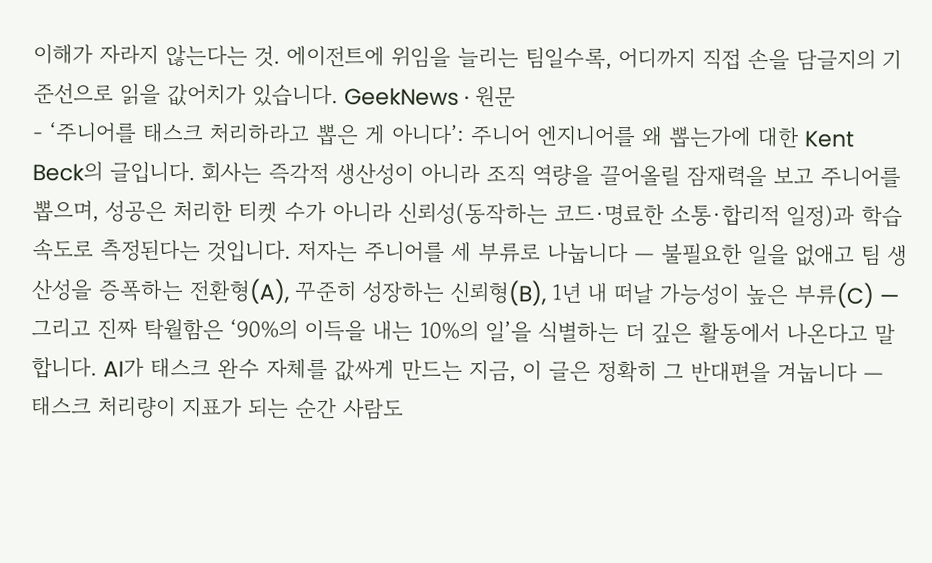이해가 자라지 않는다는 것. 에이전트에 위임을 늘리는 팀일수록, 어디까지 직접 손을 담글지의 기준선으로 읽을 값어치가 있습니다. GeekNews · 원문
- ‘주니어를 태스크 처리하라고 뽑은 게 아니다’: 주니어 엔지니어를 왜 뽑는가에 대한 Kent Beck의 글입니다. 회사는 즉각적 생산성이 아니라 조직 역량을 끌어올릴 잠재력을 보고 주니어를 뽑으며, 성공은 처리한 티켓 수가 아니라 신뢰성(동작하는 코드·명료한 소통·합리적 일정)과 학습 속도로 측정된다는 것입니다. 저자는 주니어를 세 부류로 나눕니다 — 불필요한 일을 없애고 팀 생산성을 증폭하는 전환형(A), 꾸준히 성장하는 신뢰형(B), 1년 내 떠날 가능성이 높은 부류(C) — 그리고 진짜 탁월함은 ‘90%의 이득을 내는 10%의 일’을 식별하는 더 깊은 활동에서 나온다고 말합니다. AI가 태스크 완수 자체를 값싸게 만드는 지금, 이 글은 정확히 그 반대편을 겨눕니다 — 태스크 처리량이 지표가 되는 순간 사람도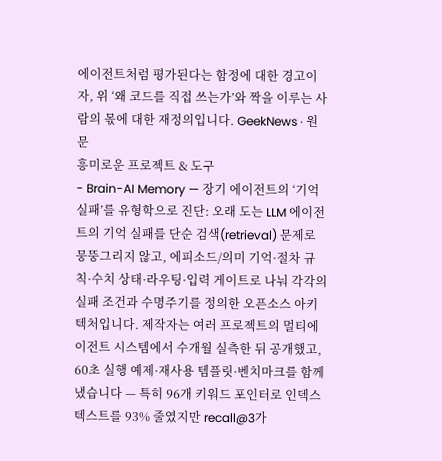에이전트처럼 평가된다는 함정에 대한 경고이자, 위 ‘왜 코드를 직접 쓰는가’와 짝을 이루는 사람의 몫에 대한 재정의입니다. GeekNews · 원문
흥미로운 프로젝트 & 도구
- Brain-AI Memory — 장기 에이전트의 ‘기억 실패’를 유형학으로 진단: 오래 도는 LLM 에이전트의 기억 실패를 단순 검색(retrieval) 문제로 뭉뚱그리지 않고, 에피소드/의미 기억·절차 규칙·수치 상태·라우팅·입력 게이트로 나눠 각각의 실패 조건과 수명주기를 정의한 오픈소스 아키텍처입니다. 제작자는 여러 프로젝트의 멀티에이전트 시스템에서 수개월 실측한 뒤 공개했고, 60초 실행 예제·재사용 템플릿·벤치마크를 함께 냈습니다 — 특히 96개 키워드 포인터로 인덱스 텍스트를 93% 줄였지만 recall@3가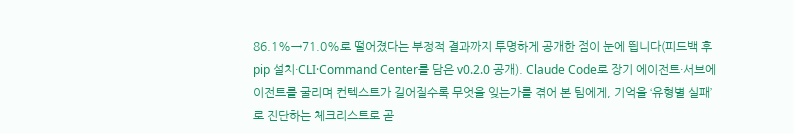86.1%→71.0%로 떨어졌다는 부정적 결과까지 투명하게 공개한 점이 눈에 띕니다(피드백 후 pip 설치·CLI·Command Center를 담은 v0.2.0 공개). Claude Code로 장기 에이전트·서브에이전트를 굴리며 컨텍스트가 길어질수록 무엇을 잊는가를 겪어 본 팀에게, 기억을 ‘유형별 실패’로 진단하는 체크리스트로 곧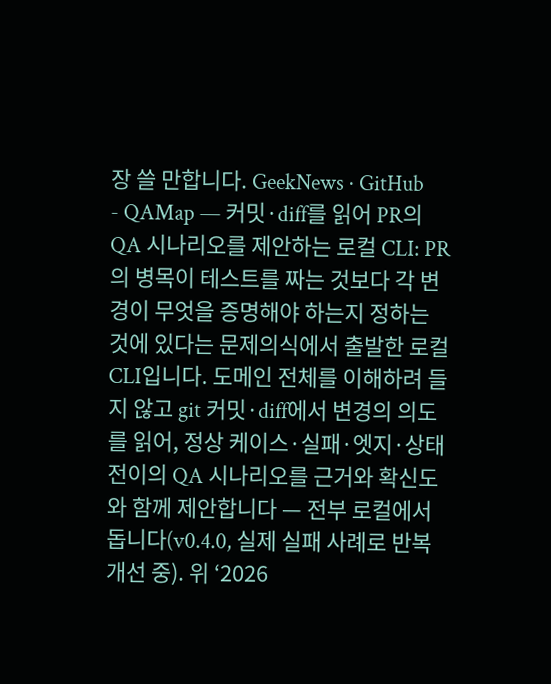장 쓸 만합니다. GeekNews · GitHub
- QAMap — 커밋·diff를 읽어 PR의 QA 시나리오를 제안하는 로컬 CLI: PR의 병목이 테스트를 짜는 것보다 각 변경이 무엇을 증명해야 하는지 정하는 것에 있다는 문제의식에서 출발한 로컬 CLI입니다. 도메인 전체를 이해하려 들지 않고 git 커밋·diff에서 변경의 의도를 읽어, 정상 케이스·실패·엣지·상태 전이의 QA 시나리오를 근거와 확신도와 함께 제안합니다 — 전부 로컬에서 돕니다(v0.4.0, 실제 실패 사례로 반복 개선 중). 위 ‘2026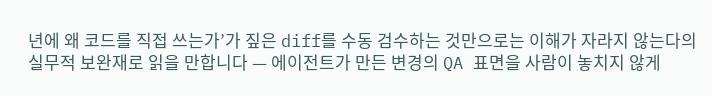년에 왜 코드를 직접 쓰는가’가 짚은 diff를 수동 검수하는 것만으로는 이해가 자라지 않는다의 실무적 보완재로 읽을 만합니다 — 에이전트가 만든 변경의 QA 표면을 사람이 놓치지 않게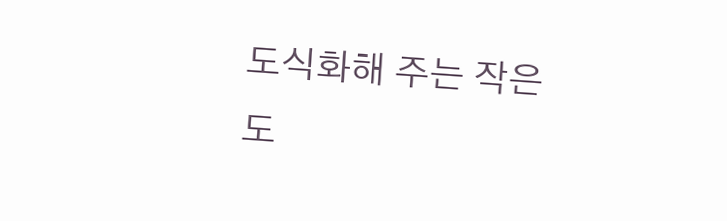도식화해 주는 작은 도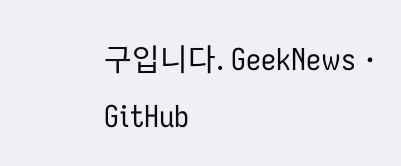구입니다. GeekNews · GitHub